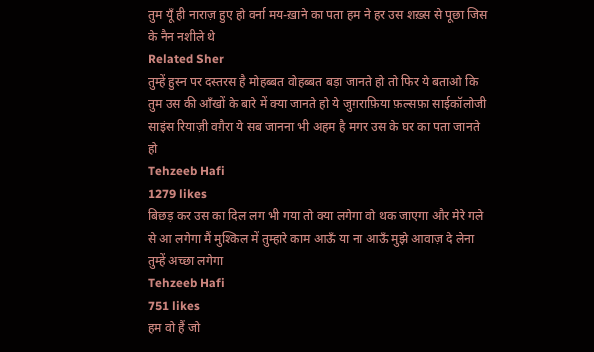तुम यूँ ही नाराज़ हुए हो वर्ना मय-ख़ाने का पता हम ने हर उस शख़्स से पूछा जिस के नैन नशीले थे
Related Sher
तुम्हें हुस्न पर दस्तरस है मोहब्बत वोहब्बत बड़ा जानते हो तो फिर ये बताओ कि तुम उस की आँखों के बारे में क्या जानते हो ये जुग़राफ़िया फ़ल्सफ़ा साईकॉलोजी साइंस रियाज़ी वग़ैरा ये सब जानना भी अहम है मगर उस के घर का पता जानते हो
Tehzeeb Hafi
1279 likes
बिछड़ कर उस का दिल लग भी गया तो क्या लगेगा वो थक जाएगा और मेरे गले से आ लगेगा मैं मुश्किल में तुम्हारे काम आऊँ या ना आऊँ मुझे आवाज़ दे लेना तुम्हें अच्छा लगेगा
Tehzeeb Hafi
751 likes
हम वो हैं जो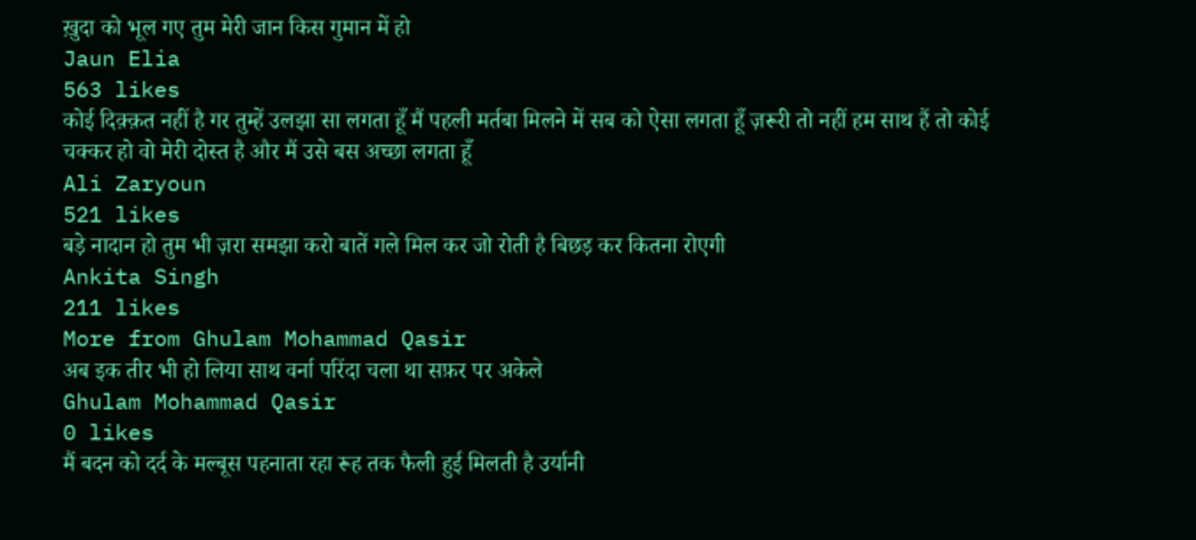ख़ुदा को भूल गए तुम मेरी जान किस गुमान में हो
Jaun Elia
563 likes
कोई दिक़्क़त नहीं है गर तुम्हें उलझा सा लगता हूँ मैं पहली मर्तबा मिलने में सब को ऐसा लगता हूँ ज़रूरी तो नहीं हम साथ हैं तो कोई चक्कर हो वो मेरी दोस्त है और मैं उसे बस अच्छा लगता हूँ
Ali Zaryoun
521 likes
बड़े नादान हो तुम भी ज़रा समझा करो बातें गले मिल कर जो रोती है बिछड़ कर कितना रोएगी
Ankita Singh
211 likes
More from Ghulam Mohammad Qasir
अब इक तीर भी हो लिया साथ वर्ना परिंदा चला था सफ़र पर अकेले
Ghulam Mohammad Qasir
0 likes
मैं बदन को दर्द के मल्बूस पहनाता रहा रूह तक फैली हुई मिलती है उर्यानी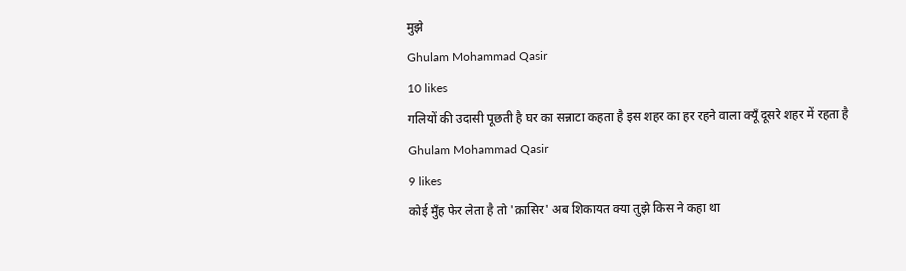मुझे
Ghulam Mohammad Qasir
10 likes
गलियों की उदासी पूछती है घर का सन्नाटा कहता है इस शहर का हर रहने वाला क्यूँ दूसरे शहर में रहता है
Ghulam Mohammad Qasir
9 likes
कोई मुँह फेर लेता है तो 'क़ासिर' अब शिकायत क्या तुझे किस ने कहा था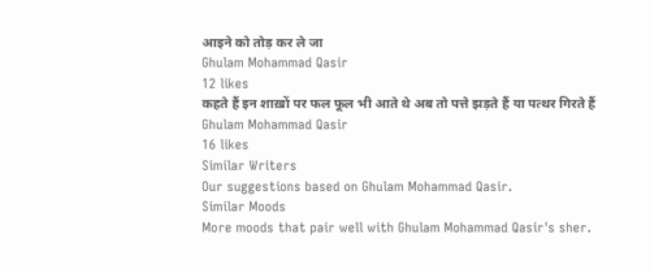आइने को तोड़ कर ले जा
Ghulam Mohammad Qasir
12 likes
कहते हैं इन शाख़ों पर फल फूल भी आते थे अब तो पत्ते झड़ते हैं या पत्थर गिरते हैं
Ghulam Mohammad Qasir
16 likes
Similar Writers
Our suggestions based on Ghulam Mohammad Qasir.
Similar Moods
More moods that pair well with Ghulam Mohammad Qasir's sher.